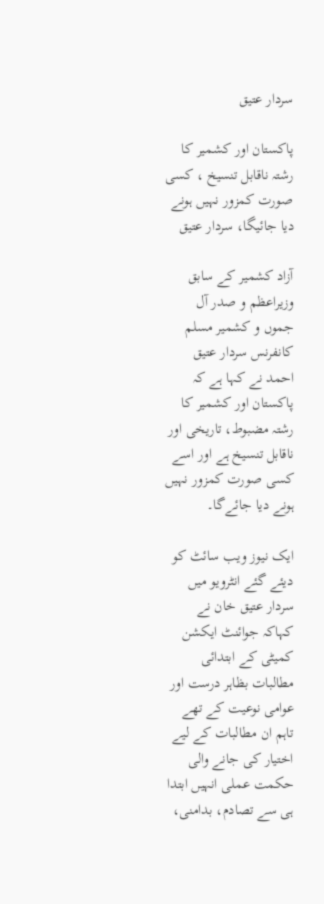سردار عتیق

پاکستان اور کشمیر کا رشتہ ناقابل تنسیخ ، کسی صورت کمزور نہیں ہونے دیا جائیگا، سردار عتیق

آزاد کشمیر کے سابق وزیراعظم و صدر آل جموں و کشمیر مسلم کانفرنس سردار عتیق احمد نے کہا ہے کہ پاکستان اور کشمیر کا رشتہ مضبوط، تاریخی اور ناقابل تنسیخ ہے اور اسے کسی صورت کمزور نہیں ہونے دیا جائےگا۔

ایک نیوز ویب سائٹ کو دیئے گئے انٹرویو میں سردار عتیق خان نے کہاکہ جوائنٹ ایکشن کمیٹی کے ابتدائی مطالبات بظاہر درست اور عوامی نوعیت کے تھے تاہم ان مطالبات کے لیے اختیار کی جانے والی حکمت عملی انہیں ابتدا ہی سے تصادم، بدامنی،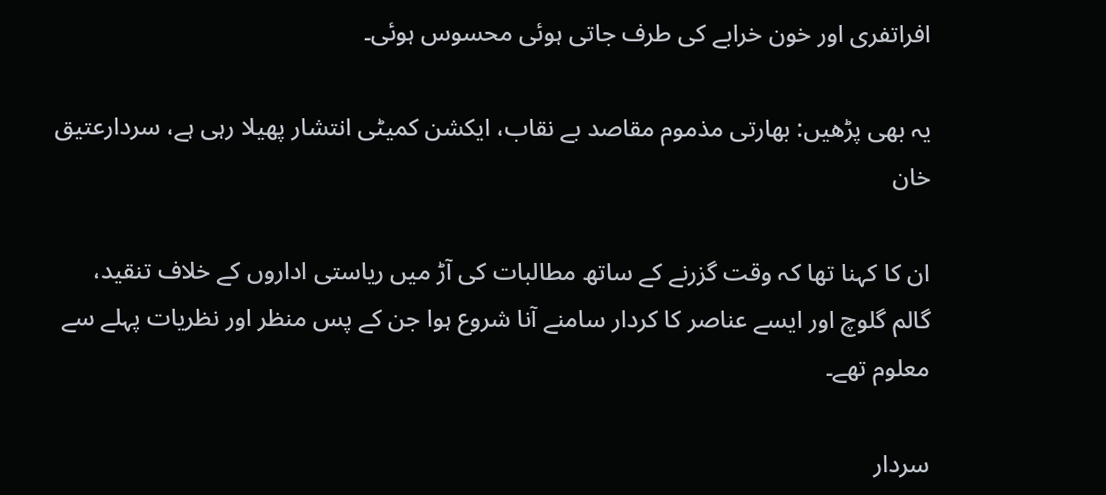افراتفری اور خون خرابے کی طرف جاتی ہوئی محسوس ہوئی۔

یہ بھی پڑھیں: بھارتی مذموم مقاصد بے نقاب، ایکشن کمیٹی انتشار پھیلا رہی ہے، سردارعتیق خان

ان کا کہنا تھا کہ وقت گزرنے کے ساتھ مطالبات کی آڑ میں ریاستی اداروں کے خلاف تنقید، گالم گلوچ اور ایسے عناصر کا کردار سامنے آنا شروع ہوا جن کے پس منظر اور نظریات پہلے سے معلوم تھے۔

سردار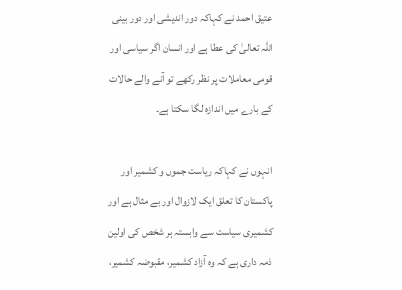عتیق احمد نے کہاکہ دور اندیشی اور دور بینی اللہ تعالیٰ کی عطا ہے اور انسان اگر سیاسی اور قومی معاملات پر نظر رکھے تو آنے والے حالات کے بارے میں اندازہ لگا سکتا ہے۔

انہوں نے کہاکہ ریاست جموں و کشمیر اور پاکستان کا تعلق ایک لازوال اور بے مثال ہے اور کشمیری سیاست سے وابستہ ہر شخص کی اولین ذمہ داری ہے کہ وہ آزاد کشمیر، مقبوضہ کشمیر،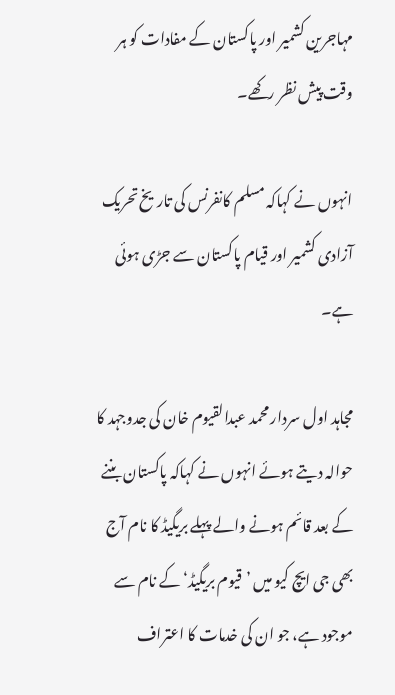مہاجرین کشمیر اور پاکستان کے مفادات کو ہر وقت پیش نظر رکھے۔

انہوں نے کہاکہ مسلم کانفرنس کی تاریخ تحریک آزادی کشمیر اور قیام پاکستان سے جڑی ہوئی ہے۔

مجاہد اول سردار محمد عبدالقیوم خان کی جدوجہد کا حوالہ دیتے ہوئے انہوں نے کہاکہ پاکستان بننے کے بعد قائم ہونے والے پہلے بریگیڈ کا نام آج بھی جی ایچ کیو میں ’قیوم بریگیڈ‘ کے نام سے موجود ہے، جو ان کی خدمات کا اعتراف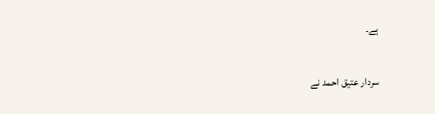ہے۔

سردار عتیق احمد نے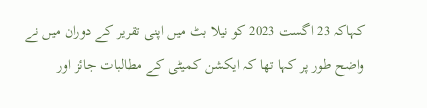کہاکہ 23 اگست 2023 کو نیلا بٹ میں اپنی تقریر کے دوران میں نے واضح طور پر کہا تھا کہ ایکشن کمیٹی کے مطالبات جائز اور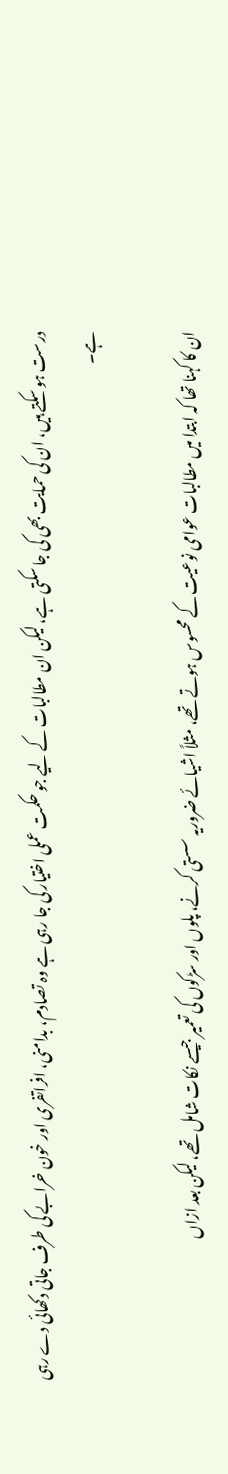درست ہو سکتے ہیں، ان کی حمایت بھی کی جا سکتی ہے، لیکن ان مطالبات کے لیے جو حکمت عملی اختیار کی جا رہی ہے وہ تصادم، بدامنی، افراتفری اور خون خرابے کی طرف جاتی دکھائی دے رہی ہے۔

ان کا کہنا تھا کہ ابتدا میں مطالبات عوامی نوعیت کے محسوس ہوتے تھے، مثلاً اشیائے ضروریہ سستی کرنے، پلوں اور سڑکوں کی تعمیر جیسے نکات شامل تھے، لیکن بعد ازاں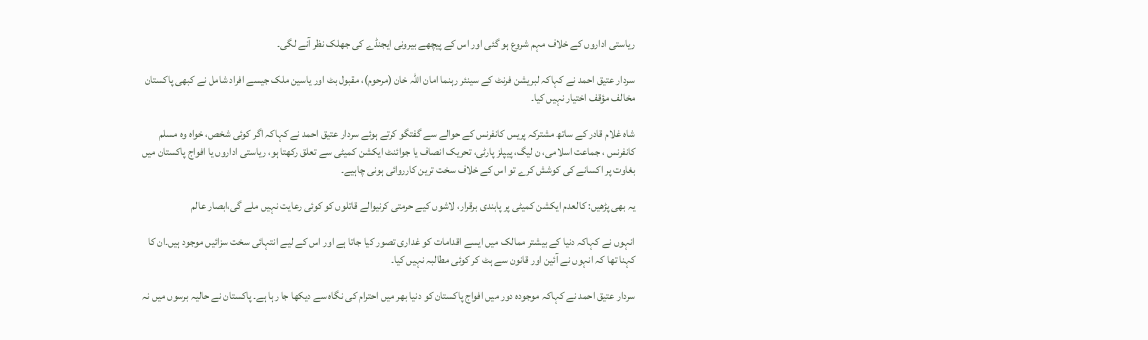ریاستی اداروں کے خلاف مہم شروع ہو گئی اور اس کے پیچھے بیرونی ایجنڈے کی جھلک نظر آنے لگی۔

سردار عتیق احمد نے کہاکہ لبریشن فرنٹ کے سینئر رہنما امان اللہ خان (مرحوم)، مقبول بٹ اور یاسین ملک جیسے افراد شامل نے کبھی پاکستان مخالف مؤقف اختیار نہیں کیا۔

شاہ غلام قادر کے ساتھ مشترکہ پریس کانفرنس کے حوالے سے گفتگو کرتے ہوئے سردار عتیق احمد نے کہاکہ اگر کوئی شخص، خواہ وہ مسلم کانفرنس ، جماعت اسلامی، ن لیگ، پیپلز پارٹی، تحریک انصاف یا جوائنٹ ایکشن کمیٹی سے تعلق رکھتا ہو، ریاستی اداروں یا افواج پاکستان میں بغاوت پر اکسانے کی کوشش کرے تو اس کے خلاف سخت ترین کارروائی ہونی چاہیے۔

یہ بھی پڑھیں: کالعدم ایکشن کمیٹی پر پابندی برقرار، لاشوں کیے حرمتی کرنیوالے قاتلوں کو کوئی رعایت نہیں ملے گی،ابصار عالم

انہوں نے کہاکہ دنیا کے بیشتر ممالک میں ایسے اقدامات کو غداری تصور کیا جاتا ہے اور اس کے لیے انتہائی سخت سزائیں موجود ہیں۔ان کا کہنا تھا کہ انہوں نے آئین اور قانون سے ہٹ کر کوئی مطالبہ نہیں کیا۔

سردار عتیق احمد نے کہاکہ موجودہ دور میں افواج پاکستان کو دنیا بھر میں احترام کی نگاہ سے دیکھا جا رہا ہے۔ پاکستان نے حالیہ برسوں میں نہ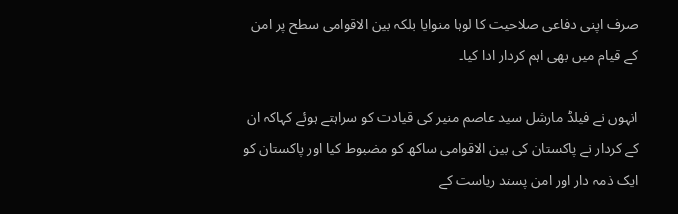صرف اپنی دفاعی صلاحیت کا لوہا منوایا بلکہ بین الاقوامی سطح پر امن کے قیام میں بھی اہم کردار ادا کیا۔

انہوں نے فیلڈ مارشل سید عاصم منیر کی قیادت کو سراہتے ہوئے کہاکہ ان کے کردار نے پاکستان کی بین الاقوامی ساکھ کو مضبوط کیا اور پاکستان کو ایک ذمہ دار اور امن پسند ریاست کے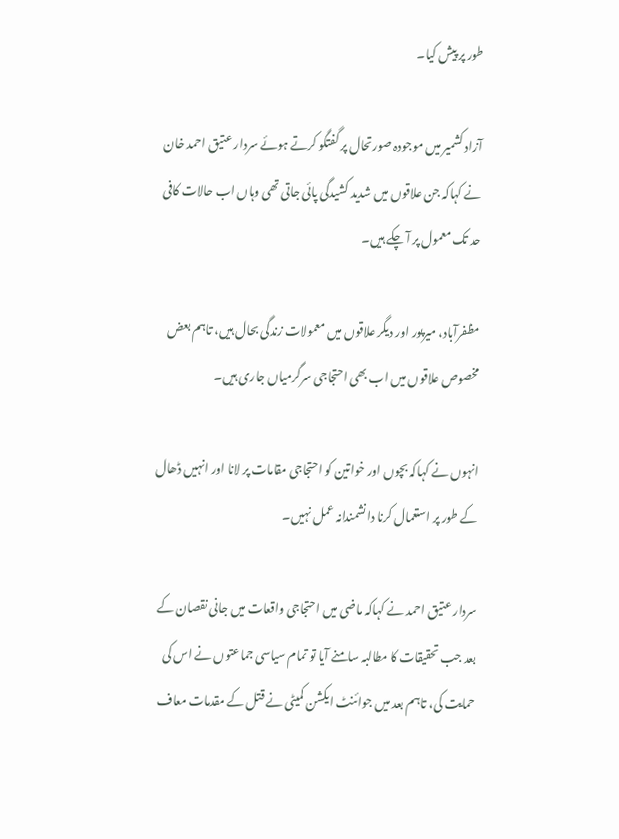طور پر پیش کیا۔

آزاد کشمیر میں موجودہ صورتحال پر گفتگو کرتے ہوئے سردار عتیق احمد خان نے کہاکہ جن علاقوں میں شدید کشیدگی پائی جاتی تھی وہاں اب حالات کافی حد تک معمول پر آ چکے ہیں۔

مظفرآباد، میرپور اور دیگر علاقوں میں معمولات زندگی بحال ہیں، تاہم بعض مخصوص علاقوں میں اب بھی احتجاجی سرگرمیاں جاری ہیں۔

انہوں نے کہاکہ بچوں اور خواتین کو احتجاجی مقامات پر لانا اور انہیں ڈھال کے طور پر استعمال کرنا دانشمندانہ عمل نہیں۔

سردار عتیق احمد نے کہاکہ ماضی میں احتجاجی واقعات میں جانی نقصان کے بعد جب تحقیقات کا مطالبہ سامنے آیا تو تمام سیاسی جماعتوں نے اس کی حمایت کی، تاہم بعد میں جوائنٹ ایکشن کمیٹی نے قتل کے مقدمات معاف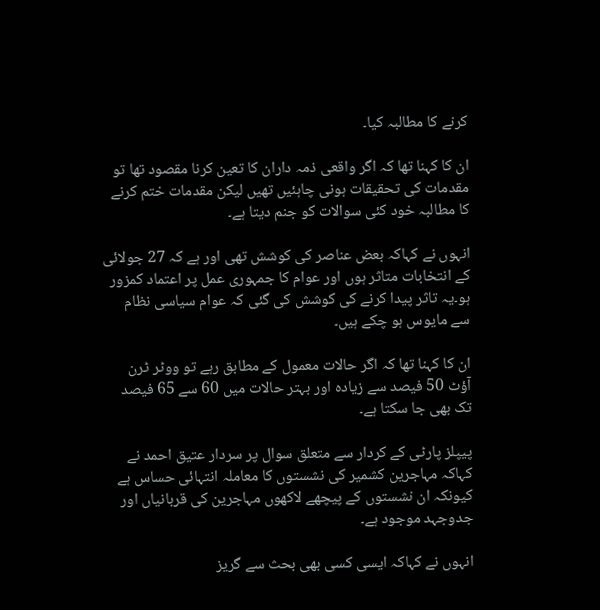کرنے کا مطالبہ کیا۔

ان کا کہنا تھا کہ اگر واقعی ذمہ داران کا تعین کرنا مقصود تھا تو مقدمات کی تحقیقات ہونی چاہئیں تھیں لیکن مقدمات ختم کرنے کا مطالبہ خود کئی سوالات کو جنم دیتا ہے۔

انہوں نے کہاکہ بعض عناصر کی کوشش تھی اور ہے کہ 27 جولائی کے انتخابات متاثر ہوں اور عوام کا جمہوری عمل پر اعتماد کمزور ہو۔یہ تاثر پیدا کرنے کی کوشش کی گئی کہ عوام سیاسی نظام سے مایوس ہو چکے ہیں۔

ان کا کہنا تھا کہ اگر حالات معمول کے مطابق رہے تو ووٹر ٹرن آؤٹ 50 فیصد سے زیادہ اور بہتر حالات میں 60 سے 65 فیصد تک بھی جا سکتا ہے۔

پیپلز پارٹی کے کردار سے متعلق سوال پر سردار عتیق احمد نے کہاکہ مہاجرین کشمیر کی نشستوں کا معاملہ انتہائی حساس ہے کیونکہ ان نشستوں کے پیچھے لاکھوں مہاجرین کی قربانیاں اور جدوجہد موجود ہے۔

انہوں نے کہاکہ ایسی کسی بھی بحث سے گریز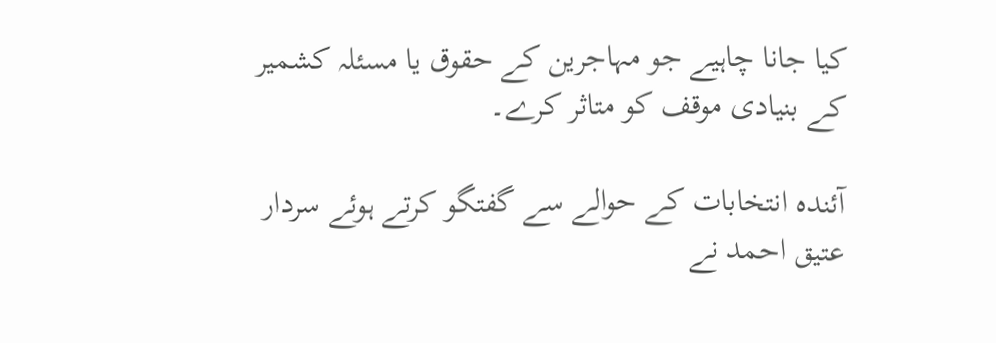کیا جانا چاہیے جو مہاجرین کے حقوق یا مسئلہ کشمیر کے بنیادی موقف کو متاثر کرے۔

آئندہ انتخابات کے حوالے سے گفتگو کرتے ہوئے سردار عتیق احمد نے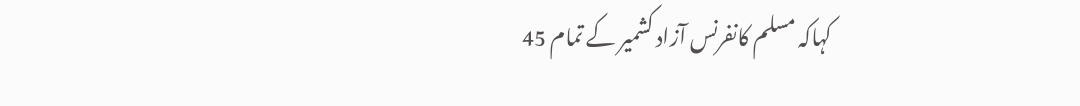کہاکہ مسلم کانفرنس آزاد کشمیر کے تمام 45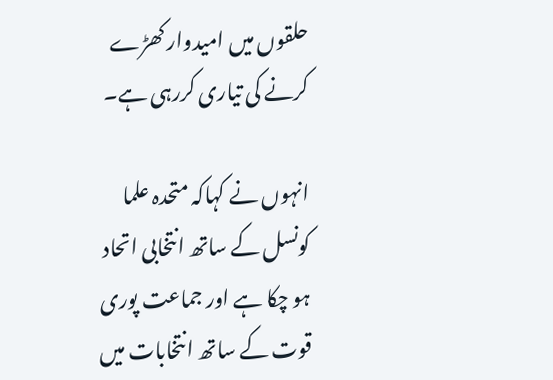حلقوں میں امیدوار کھڑے کرنے کی تیاری کررہی ہے۔

انہوں نے کہاکہ متحدہ علما کونسل کے ساتھ انتخابی اتحاد ہو چکا ہے اور جماعت پوری قوت کے ساتھ انتخابات میں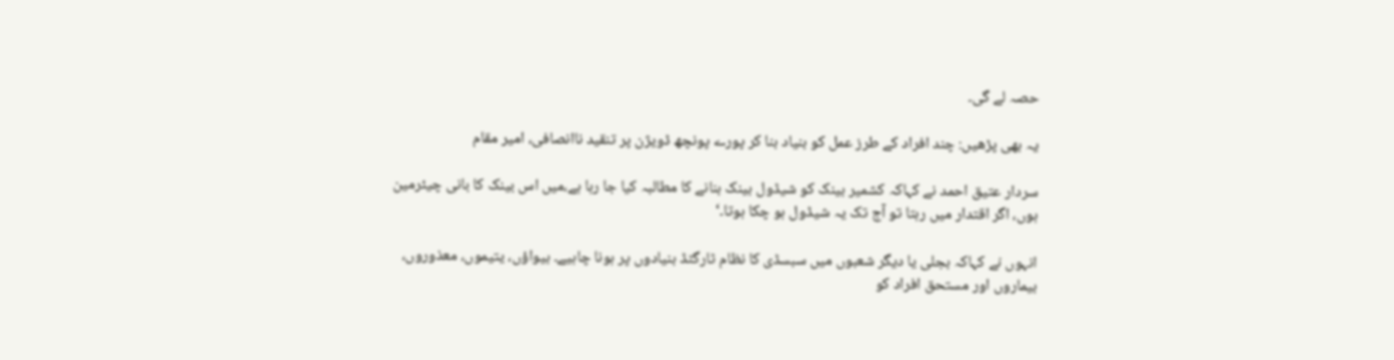حصہ لے گی۔

یہ بھی پڑھیں: چند افراد کے طرز عمل کو بنیاد بنا کر پورے پونچھ ڈویژن پر تنقید ناانصافی، امیر مقام

سردار عتیق احمد نے کہاکہ کشمیر بینک کو شیڈول بینک بنانے کا مطالبہ کیا جا رہا ہے،میں اس بینک کا بانی چیئرمین ہوں، اگر اقتدار میں رہتا تو آج تک یہ شیڈول ہو چکا ہوتا۔‘

انہوں نے کہاکہ بجلی یا دیگر شعبوں میں سبسڈی کا نظام ٹارگٹڈ بنیادوں پر ہونا چاہیے۔ بیواؤں، یتیموں، معذوروں، بیماروں اور مستحق افراد کو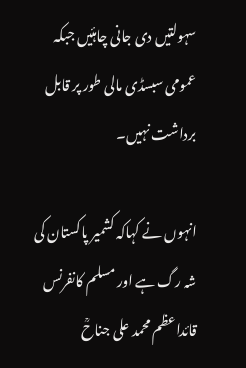سہولتیں دی جانی چاہئیں جبکہ عمومی سبسڈی مالی طور پر قابل برداشت نہیں۔

انہوں نے کہاکہ کشمیر پاکستان کی شہ رگ ہے اور مسلم کانفرنس قائداعظم محمد علی جناحؒ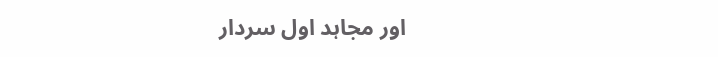اور مجاہد اول سردار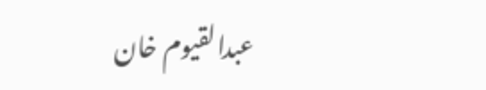عبدالقیوم خان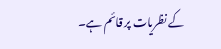کے نظریات پر قائم ہے۔